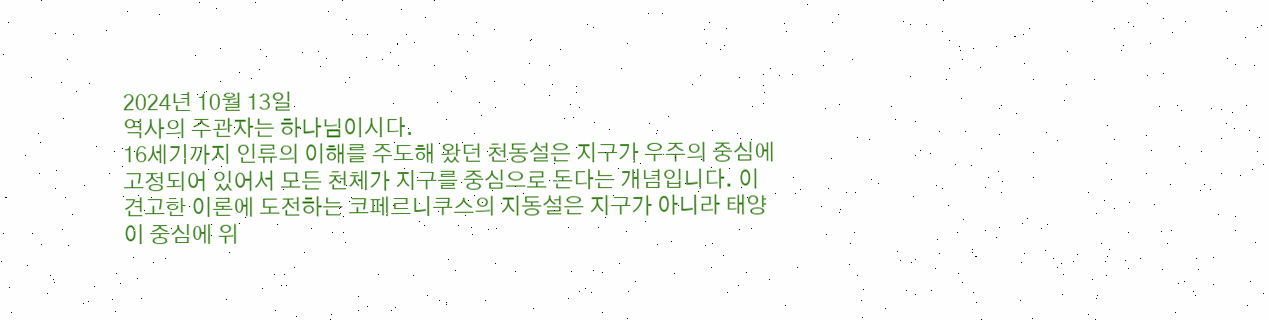2024년 10월 13일
역사의 주관자는 하나님이시다.
16세기까지 인류의 이해를 주도해 왔던 천동설은 지구가 우주의 중심에 고정되어 있어서 모든 천체가 지구를 중심으로 돈다는 개념입니다. 이 견고한 이론에 도전하는 코페르니쿠스의 지동설은 지구가 아니라 태양이 중심에 위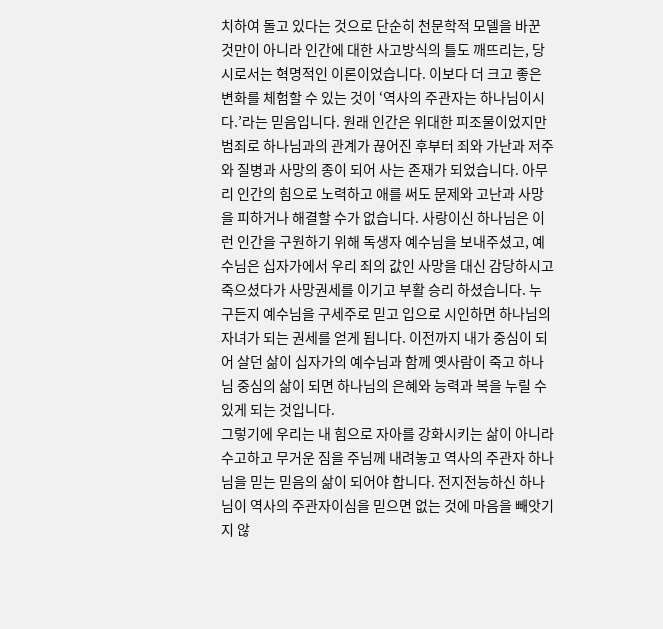치하여 돌고 있다는 것으로 단순히 천문학적 모델을 바꾼 것만이 아니라 인간에 대한 사고방식의 틀도 깨뜨리는, 당시로서는 혁명적인 이론이었습니다. 이보다 더 크고 좋은 변화를 체험할 수 있는 것이 ‘역사의 주관자는 하나님이시다.’라는 믿음입니다. 원래 인간은 위대한 피조물이었지만 범죄로 하나님과의 관계가 끊어진 후부터 죄와 가난과 저주와 질병과 사망의 종이 되어 사는 존재가 되었습니다. 아무리 인간의 힘으로 노력하고 애를 써도 문제와 고난과 사망을 피하거나 해결할 수가 없습니다. 사랑이신 하나님은 이런 인간을 구원하기 위해 독생자 예수님을 보내주셨고, 예수님은 십자가에서 우리 죄의 값인 사망을 대신 감당하시고 죽으셨다가 사망권세를 이기고 부활 승리 하셨습니다. 누구든지 예수님을 구세주로 믿고 입으로 시인하면 하나님의 자녀가 되는 권세를 얻게 됩니다. 이전까지 내가 중심이 되어 살던 삶이 십자가의 예수님과 함께 옛사람이 죽고 하나님 중심의 삶이 되면 하나님의 은혜와 능력과 복을 누릴 수 있게 되는 것입니다.
그렇기에 우리는 내 힘으로 자아를 강화시키는 삶이 아니라 수고하고 무거운 짐을 주님께 내려놓고 역사의 주관자 하나님을 믿는 믿음의 삶이 되어야 합니다. 전지전능하신 하나님이 역사의 주관자이심을 믿으면 없는 것에 마음을 빼앗기지 않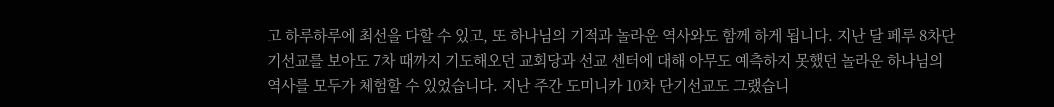고 하루하루에 최선을 다할 수 있고, 또 하나님의 기적과 놀라운 역사와도 함께 하게 됩니다. 지난 달 페루 8차단기선교를 보아도 7차 때까지 기도해오던 교회당과 선교 센터에 대해 아무도 예측하지 못했던 놀라운 하나님의 역사를 모두가 체험할 수 있었습니다. 지난 주간 도미니카 10차 단기선교도 그랬습니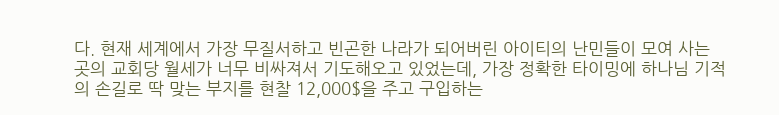다. 현재 세계에서 가장 무질서하고 빈곤한 나라가 되어버린 아이티의 난민들이 모여 사는 곳의 교회당 월세가 너무 비싸져서 기도해오고 있었는데, 가장 정확한 타이밍에 하나님 기적의 손길로 딱 맞는 부지를 현찰 12,000$을 주고 구입하는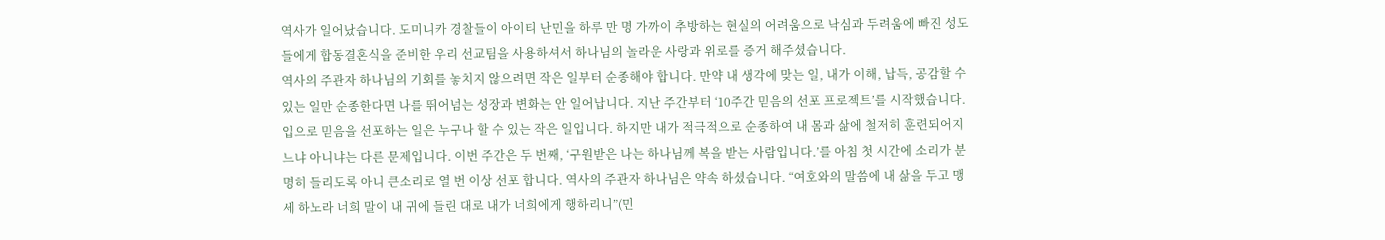역사가 일어났습니다. 도미니카 경찰들이 아이티 난민을 하루 만 명 가까이 추방하는 현실의 어려움으로 낙심과 두려움에 빠진 성도들에게 합동결혼식을 준비한 우리 선교팀을 사용하셔서 하나님의 놀라운 사랑과 위로를 증거 해주셨습니다.
역사의 주관자 하나님의 기회를 놓치지 않으려면 작은 일부터 순종해야 합니다. 만약 내 생각에 맞는 일, 내가 이해, 납득, 공감할 수 있는 일만 순종한다면 나를 뛰어넘는 성장과 변화는 안 일어납니다. 지난 주간부터 ‘10주간 믿음의 선포 프로젝트’를 시작했습니다. 입으로 믿음을 선포하는 일은 누구나 할 수 있는 작은 일입니다. 하지만 내가 적극적으로 순종하여 내 몸과 삶에 철저히 훈련되어지느냐 아니냐는 다른 문제입니다. 이번 주간은 두 번째, ‘구원받은 나는 하나님께 복을 받는 사람입니다.’를 아침 첫 시간에 소리가 분명히 들리도록 아니 큰소리로 열 번 이상 선포 합니다. 역사의 주관자 하나님은 약속 하셨습니다. “여호와의 말씀에 내 삶을 두고 맹세 하노라 너희 말이 내 귀에 들린 대로 내가 너희에게 행하리니”(민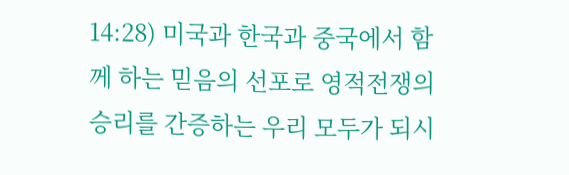14:28) 미국과 한국과 중국에서 함께 하는 믿음의 선포로 영적전쟁의 승리를 간증하는 우리 모두가 되시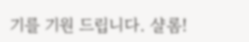기를 기원 드립니다. 샬롬!